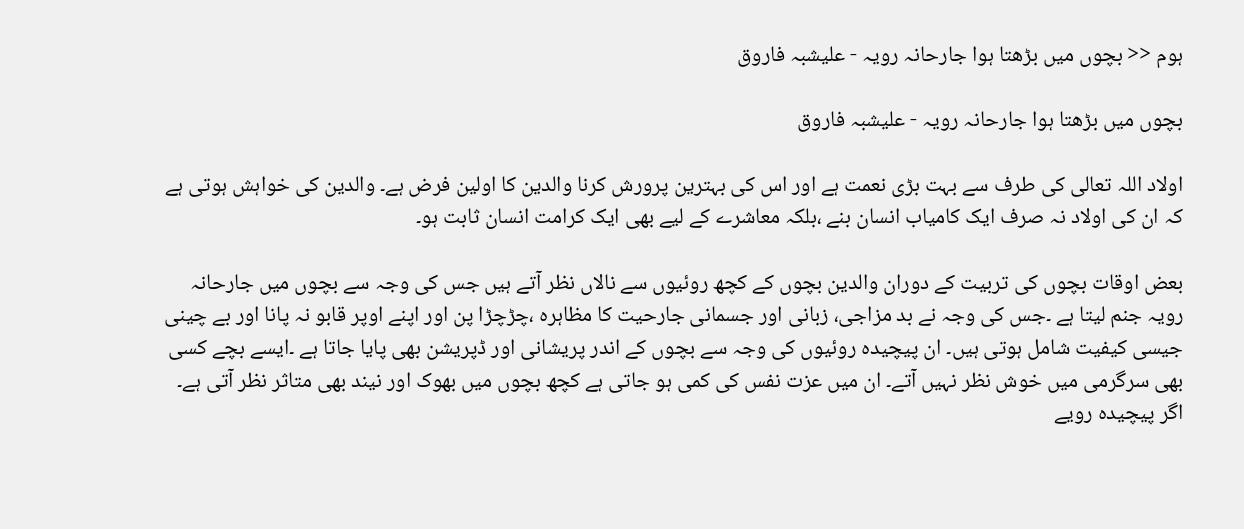ہوم << بچوں میں بڑھتا ہوا جارحانہ رویہ - علیشبہ فاروق

بچوں میں بڑھتا ہوا جارحانہ رویہ - علیشبہ فاروق

اولاد اللہ تعالی کی طرف سے بہت بڑی نعمت ہے اور اس کی بہترین پرورش کرنا والدین کا اولین فرض ہے۔ والدین کی خواہش ہوتی ہے کہ ان کی اولاد نہ صرف ایک کامیاب انسان بنے ،بلکہ معاشرے کے لیے بھی ایک کرامت انسان ثابت ہو۔

بعض اوقات بچوں کی تربیت کے دوران والدین بچوں کے کچھ روئیوں سے نالاں نظر آتے ہیں جس کی وجہ سے بچوں میں جارحانہ رویہ جنم لیتا ہے ۔جس کی وجہ نے بد مزاجی، زبانی اور جسمانی جارحیت کا مظاہرہ ،چڑچڑا پن اور اپنے اوپر قابو نہ پانا اور بے چینی جیسی کیفیت شامل ہوتی ہیں۔ ان پیچیدہ روئیوں کی وجہ سے بچوں کے اندر پریشانی اور ڈپریشن بھی پایا جاتا ہے ۔ایسے بچے کسی بھی سرگرمی میں خوش نظر نہیں آتے۔ ان میں عزت نفس کی کمی ہو جاتی ہے کچھ بچوں میں بھوک اور نیند بھی متاثر نظر آتی ہے۔ اگر پیچیدہ رویے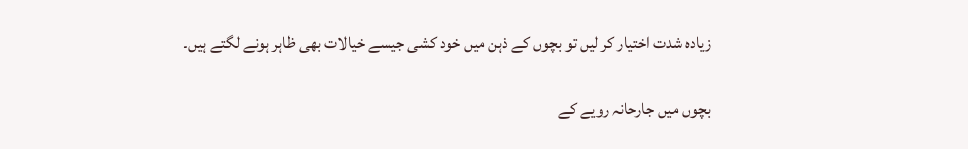زیادہ شدت اختیار کر لیں تو بچوں کے ذہن میں خود کشی جیسے خیالات بھی ظاہر ہونے لگتے ہیں۔

بچوں میں جارحانہ رویے کے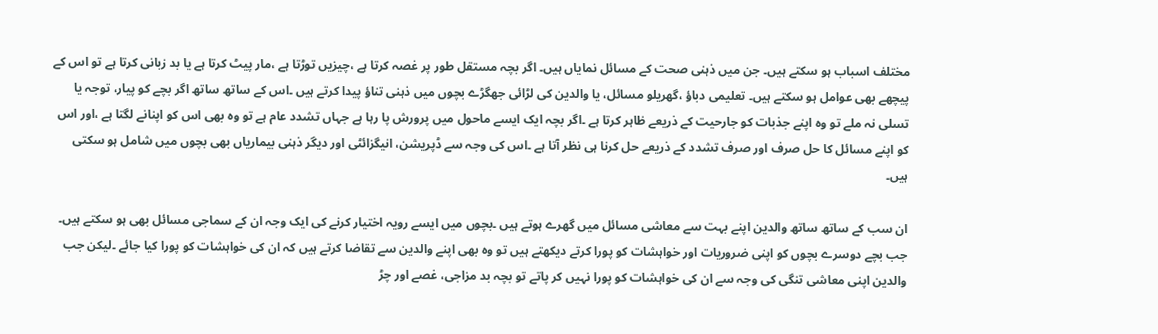مختلف اسباب ہو سکتے ہیں۔ جن میں ذہنی صحت کے مسائل نمایاں ہیں۔ اگر بچہ مستقل طور پر غصہ کرتا ہے ،چیزیں توڑتا ہے ،مار پیٹ کرتا ہے یا بد زبانی کرتا ہے تو اس کے پیچھے بھی عوامل ہو سکتے ہیں۔ تعلیمی دباؤ ،گھریلو مسائل، یا والدین کی لڑائی جھگڑے بچوں میں ذہنی تناؤ پیدا کرتے ہیں ۔اس کے ساتھ ساتھ اگر بچے کو پیار، توجہ یا تسلی نہ ملے تو وہ اپنے جذبات کو جارحیت کے ذریعے ظاہر کرتا ہے ۔اگر بچہ ایک ایسے ماحول میں پرورش پا رہا ہے جہاں تشدد عام ہے تو وہ بھی اس کو اپنانے لگتا ہے ،اور اس کو اپنے مسائل کا حل صرف اور صرف تشدد کے ذریعے حل کرنا ہی نظر آتا ہے ۔اس کی وجہ سے ڈپریشن، انیگزائٹی اور دیگر ذہنی بیماریاں بھی بچوں میں شامل ہو سکتی ہیں۔

ان سب کے ساتھ ساتھ والدین اپنے بہت سے معاشی مسائل میں گھرے ہوتے ہیں ۔بچوں میں ایسے رویہ اختیار کرنے کی ایک وجہ ان کے سماجی مسائل بھی ہو سکتے ہیں۔ جب بچے دوسرے بچوں کو اپنی ضروریات اور خواہشات کو پورا کرتے دیکھتے ہیں تو وہ بھی اپنے والدین سے تقاضا کرتے ہیں کہ ان کی خواہشات کو پورا کیا جائے ۔لیکن جب والدین اپنی معاشی تنگی کی وجہ سے ان کی خواہشات کو پورا نہیں کر پاتے تو بچہ بد مزاجی، غصے اور چڑ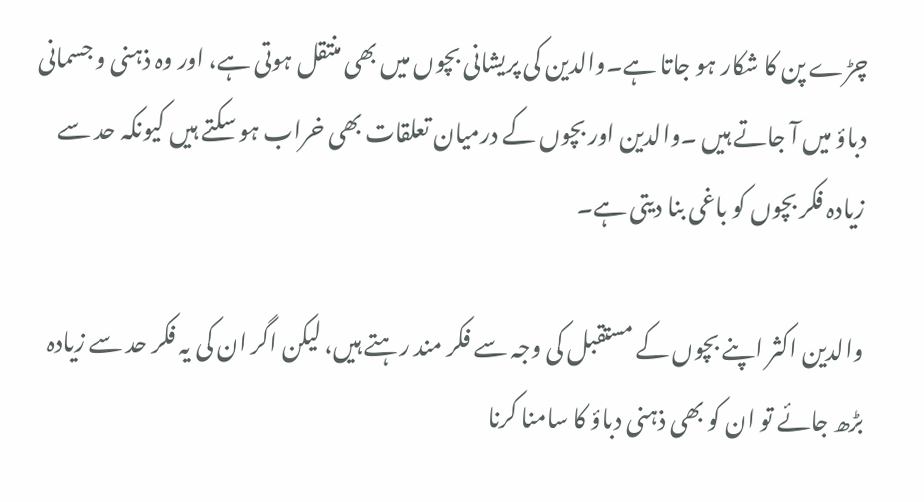چڑے پن کا شکار ہو جاتا ہے۔والدین کی پریشانی بچوں میں بھی منتقل ہوتی ہے، اور وہ ذہنی و جسمانی دباؤ میں آ جاتے ہیں ۔والدین اور بچوں کے درمیان تعلقات بھی خراب ہو سکتے ہیں کیونکہ حد سے زیادہ فکر بچوں کو باغی بنا دیتی ہے۔

والدین اکثر اپنے بچوں کے مستقبل کی وجہ سے فکر مند رہتے ہیں، لیکن اگر ان کی یہ فکر حد سے زیادہ بڑھ جائے تو ان کو بھی ذہنی دباؤ کا سامنا کرنا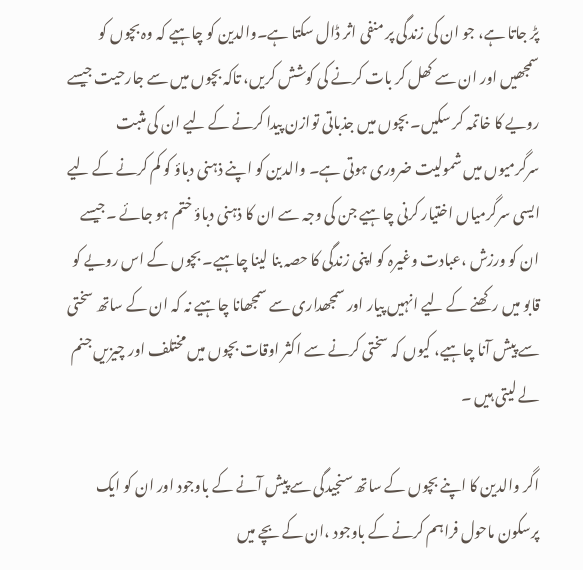پڑ جاتا ہے، جو ان کی زندگی پر منفی اثر ڈال سکتا ہے۔والدین کو چاہیے کہ وہ بچوں کو سمجھیں اور ان سے کھل کر بات کرنے کی کوشش کریں، تاکہ بچوں میں سے جارحیت جیسے رویے کا خاتمہ کر سکیں۔ بچوں میں جذباتی توازن پیدا کرنے کے لیے ان کی مثبت سرگرمیوں میں شمولیت ضروری ہوتی ہے۔ والدین کو اپنے ذہنی دباؤ کو کم کرنے کے لیے ایسی سرگرمیاں اختیار کرنی چاہیے جن کی وجہ سے ان کا ذہنی دباؤ ختم ہو جائے ۔جیسے ان کو ورزش ،عبادت وغیرہ کو اپنی زندگی کا حصہ بنا لینا چاہیے۔ بچوں کے اس رویے کو قابو میں رکھنے کے لیے انہیں پیار اور سمجھداری سے سمجھانا چاہیے نہ کہ ان کے ساتھ سختی سے پیش آنا چاہیے، کیوں کہ سختی کرنے سے اکثر اوقات بچوں میں مختلف اور چیزیں جنم لے لیتی ہیں ۔

اگر والدین کا اپنے بچوں کے ساتھ سنجیدگی سے پیش آنے کے باوجود اور ان کو ایک پرسکون ماحول فراہم کرنے کے باوجود ،ان کے بچے میں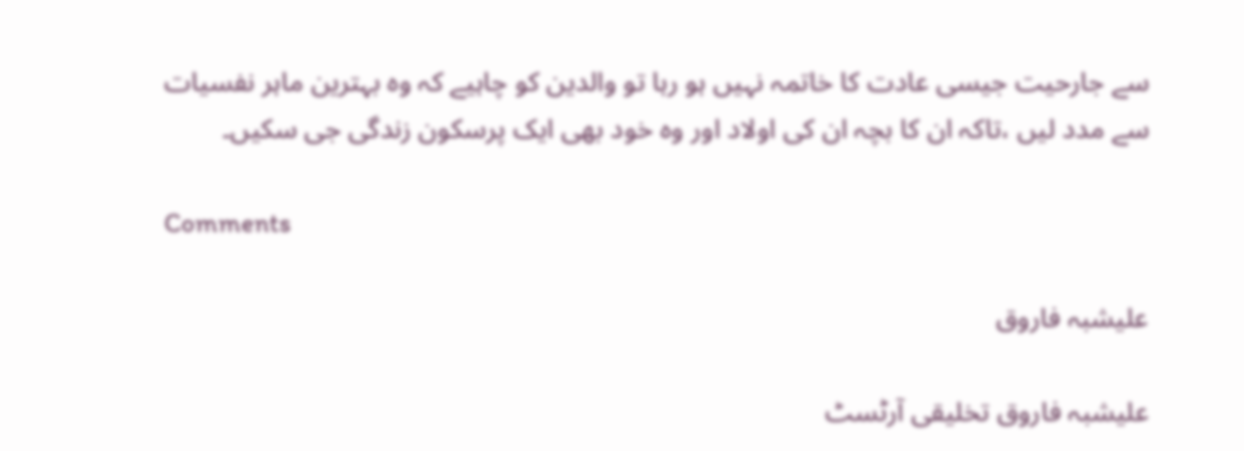سے جارحیت جیسی عادت کا خاتمہ نہیں ہو رہا تو والدین کو چاہیے کہ وہ بہترین ماہر نفسیات سے مدد لیں ،تاکہ ان کا بچہ ان کی اولاد اور وہ خود بھی ایک پرسکون زندگی جی سکیں۔

Comments

علیشبہ فاروق

علیشبہ فاروق تخلیقی آرٹسٹ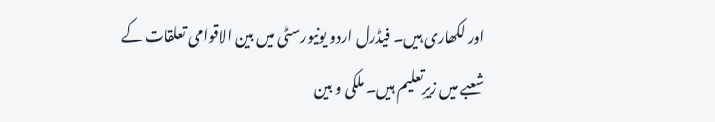اور لکھاری ہیں۔ فیڈرل اردو یونیورسٹی میں بین الاقوامی تعلقات کے شعبے میں زیرِتعلیم ہیں۔ ملکی و بین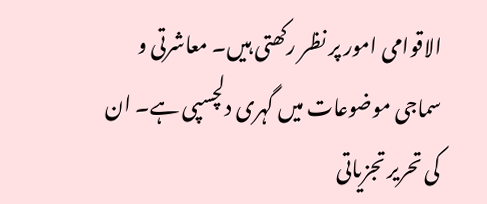الاقوامی امور پر نظر رکھتی ہیں۔ معاشرتی و سماجی موضوعات میں گہری دلچسپی ہے۔ ان کی تحریر تجزیاتی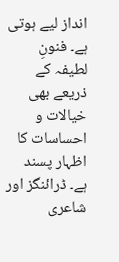انداز لیے ہوتی ہے۔ فنونِ لطیفہ کے ذریعے بھی خیالات و احساسات کا اظہار پسند ہے۔ ڈرائنگز اور شاعری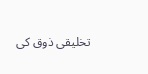تخلیقی ذوق کی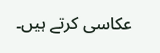عکاسی کرتے ہیں۔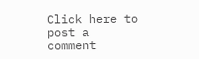Click here to post a comment